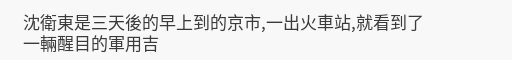沈衛東是三天後的早上到的京市,一出火車站,就看到了一輛醒目的軍用吉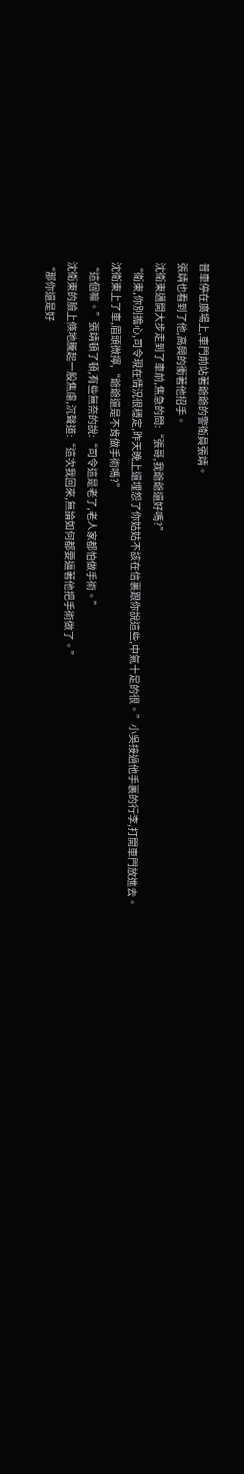普車停在廣場上,車門前站著爺爺的警衛員張靖。
張靖也看到了他,高興的衝著他招手。
沈衛東邁開大步走到了車前,焦急的問:“張哥,我爺爺還好嗎?”
“衛東,你別擔心,司令現在情況很穩定,昨天晚上還埋怨了你姑姑不該在信裏跟你說這些,中氣十足的很。”小吳接過他手裏的行李,打開車門放進去。
沈衛東上了車,眉頭微擰,“爺爺還是不肯做手術嗎?”
“這個嘛。”張靖頓了頓,有些無奈的說:“司令這是老了,老人家都怕做手術。”
沈衛東的臉上倏地騰起一股焦慮,沉聲道:“這次我回來,無論如何都要逼著他把手術做了。”
“那你還是好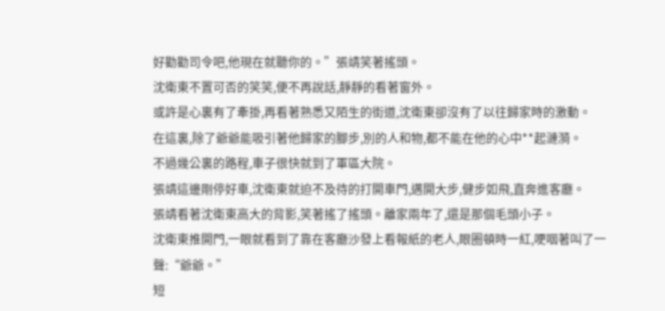好勸勸司令吧,他現在就聽你的。”張靖笑著搖頭。
沈衛東不置可否的笑笑,便不再說話,靜靜的看著窗外。
或許是心裏有了牽掛,再看著熟悉又陌生的街道,沈衛東卻沒有了以往歸家時的激動。
在這裏,除了爺爺能吸引著他歸家的腳步,別的人和物,都不能在他的心中**起漣漪。
不過幾公裏的路程,車子很快就到了軍區大院。
張靖這邊剛停好車,沈衛東就迫不及待的打開車門,邁開大步,健步如飛,直奔進客廳。
張靖看著沈衛東高大的背影,笑著搖了搖頭。離家兩年了,還是那個毛頭小子。
沈衛東推開門,一眼就看到了靠在客廳沙發上看報紙的老人,眼圈頓時一紅,哽咽著叫了一聲:“爺爺。”
短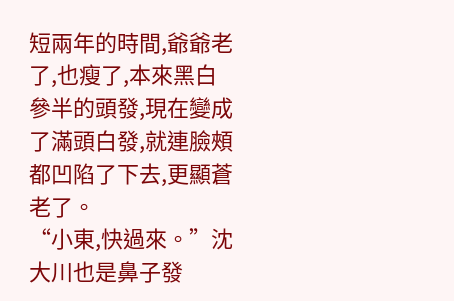短兩年的時間,爺爺老了,也瘦了,本來黑白參半的頭發,現在變成了滿頭白發,就連臉頰都凹陷了下去,更顯蒼老了。
“小東,快過來。”沈大川也是鼻子發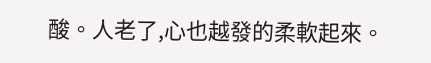酸。人老了,心也越發的柔軟起來。